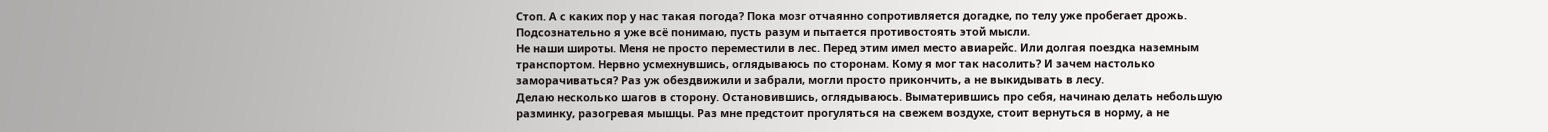Стоп. А с каких пор у нас такая погода? Пока мозг отчаянно сопротивляется догадке, по телу уже пробегает дрожь. Подсознательно я уже всё понимаю, пусть разум и пытается противостоять этой мысли.
Не наши широты. Меня не просто переместили в лес. Перед этим имел место авиарейс. Или долгая поездка наземным транспортом. Нервно усмехнувшись, оглядываюсь по сторонам. Кому я мог так насолить? И зачем настолько заморачиваться? Раз уж обездвижили и забрали, могли просто прикончить, а не выкидывать в лесу.
Делаю несколько шагов в сторону. Остановившись, оглядываюсь. Выматерившись про себя, начинаю делать небольшую разминку, разогревая мышцы. Раз мне предстоит прогуляться на свежем воздухе, стоит вернуться в норму, а не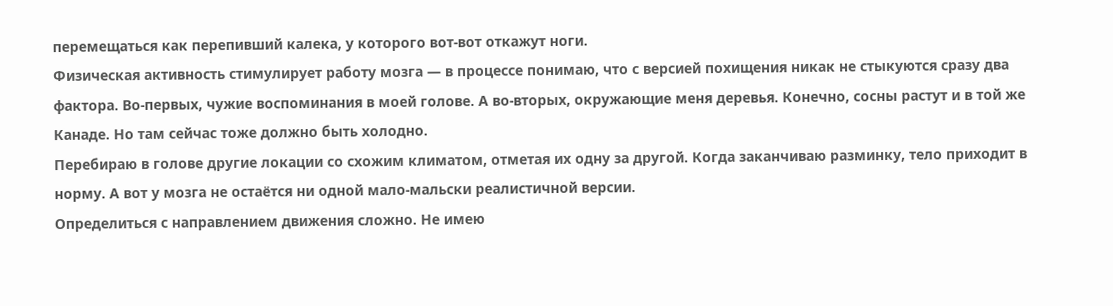перемещаться как перепивший калека, у которого вот-вот откажут ноги.
Физическая активность стимулирует работу мозга — в процессе понимаю, что с версией похищения никак не стыкуются сразу два фактора. Во-первых, чужие воспоминания в моей голове. А во-вторых, окружающие меня деревья. Конечно, сосны растут и в той же Канаде. Но там сейчас тоже должно быть холодно.
Перебираю в голове другие локации со схожим климатом, отметая их одну за другой. Когда заканчиваю разминку, тело приходит в норму. А вот у мозга не остаётся ни одной мало-мальски реалистичной версии.
Определиться с направлением движения сложно. Не имею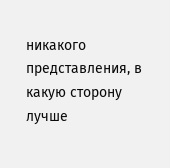никакого представления, в какую сторону лучше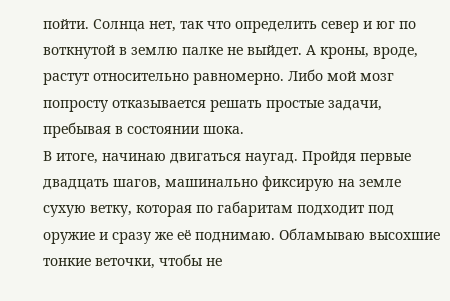пойти. Солнца нет, так что определить север и юг по воткнутой в землю палке не выйдет. А кроны, вроде, растут относительно равномерно. Либо мой мозг попросту отказывается решать простые задачи, пребывая в состоянии шока.
В итоге, начинаю двигаться наугад. Пройдя первые двадцать шагов, машинально фиксирую на земле сухую ветку, которая по габаритам подходит под оружие и сразу же её поднимаю. Обламываю высохшие тонкие веточки, чтобы не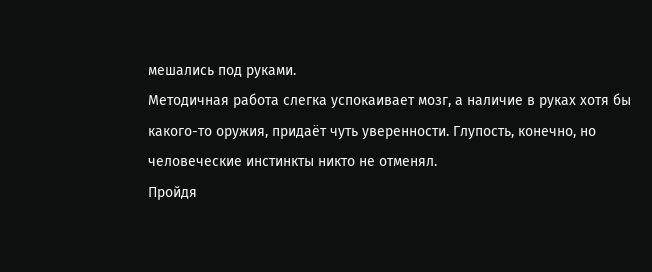мешались под руками.
Методичная работа слегка успокаивает мозг, а наличие в руках хотя бы какого-то оружия, придаёт чуть уверенности. Глупость, конечно, но человеческие инстинкты никто не отменял.
Пройдя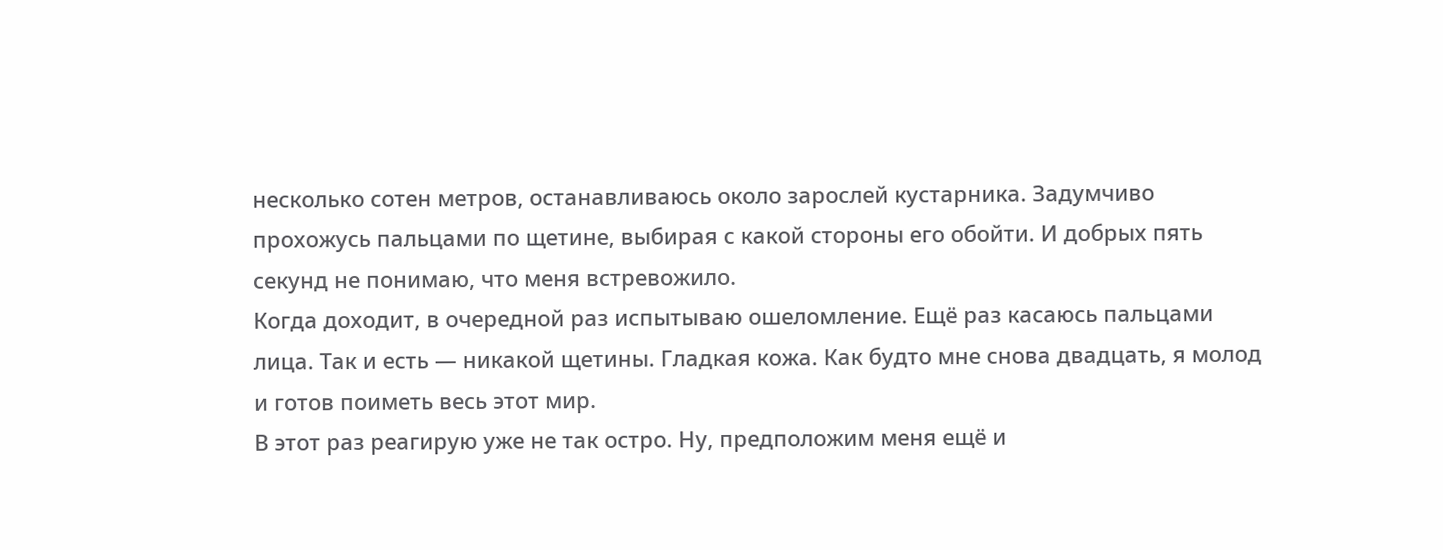несколько сотен метров, останавливаюсь около зарослей кустарника. Задумчиво прохожусь пальцами по щетине, выбирая с какой стороны его обойти. И добрых пять секунд не понимаю, что меня встревожило.
Когда доходит, в очередной раз испытываю ошеломление. Ещё раз касаюсь пальцами лица. Так и есть — никакой щетины. Гладкая кожа. Как будто мне снова двадцать, я молод и готов поиметь весь этот мир.
В этот раз реагирую уже не так остро. Ну, предположим меня ещё и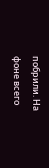побрили. На фоне всего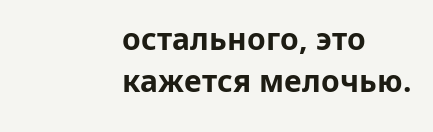остального, это кажется мелочью.